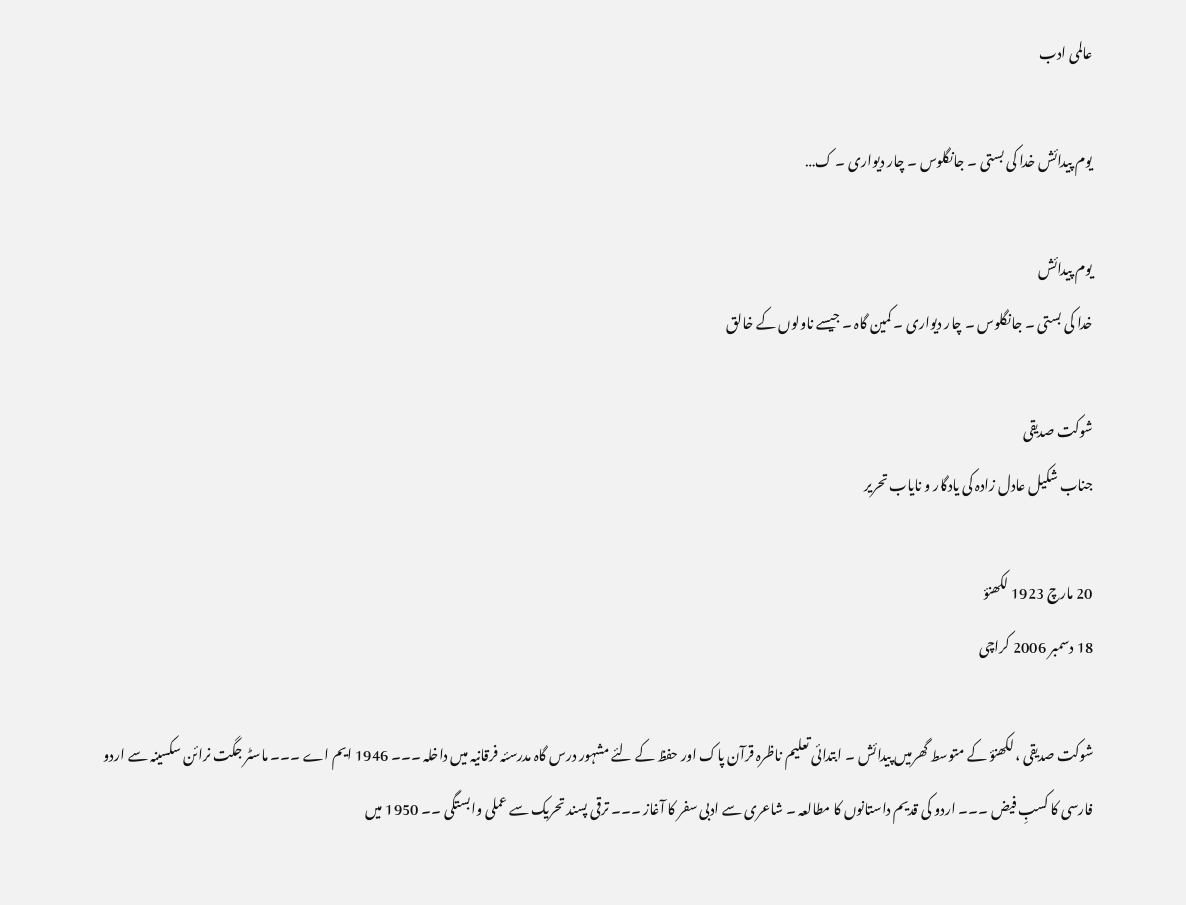عالمی ادب

یوم پیدائش خدا کی بستی ۔ جانگلوس ۔ چار دیواری ۔ ک…

یوم پیدائش
خدا کی بستی ۔ جانگلوس ۔ چار دیواری ۔ کمین گاہ ۔ جیسے ناولوں کے خالق

شوکت صدیقی
جناب شکیل عادل زادہ کی یادگار و نایاب تحریر

20 مارچ 1923 لکھنؤ
18 دسمبر 2006 کراچی

شوکت صدیقی ، لکھنؤ کے متوسط گھرمیں پیدائش ۔ ابتدائی تعلیم ناظرہ قرآن پاک اور حفظ کے لئے مشہور درس گاہ مدرسئہ فرقانیہ میں داخلہ ۔۔۔ 1946 ایم اے ۔۔۔ ماسٹر جگت نرائن سکسینہ سے اردو فارسی کا کسبِ فیض ۔۔۔ اردو کی قدیم داستانوں کا مطالعہ ۔ شاعری سے ادبی سفر کا آغاز ۔۔۔ ترقی پسند تحریک سے عملی وابستگی ۔۔ 1950 میں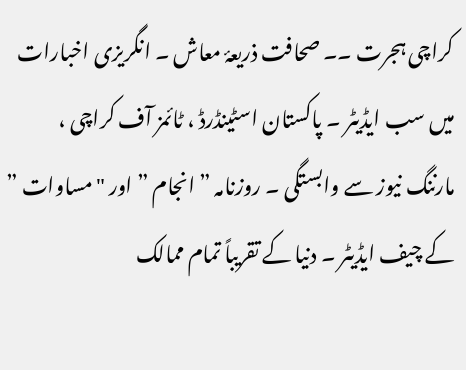کراچی ہجرت ۔۔ صحافت ذریعۂ معاش ۔ انگریزی اخبارات میں سب ایڈیٹر ۔ پاکستان اسٹینڈرڈ ، ٹائمز آف کراچی ، مارننگ نیوز سے وابستگی ۔ روزنامہ ” انجام ” اور "مساوات ” کے چیف ایڈیٹر ۔ دنیا کے تقریباً تمام ممالک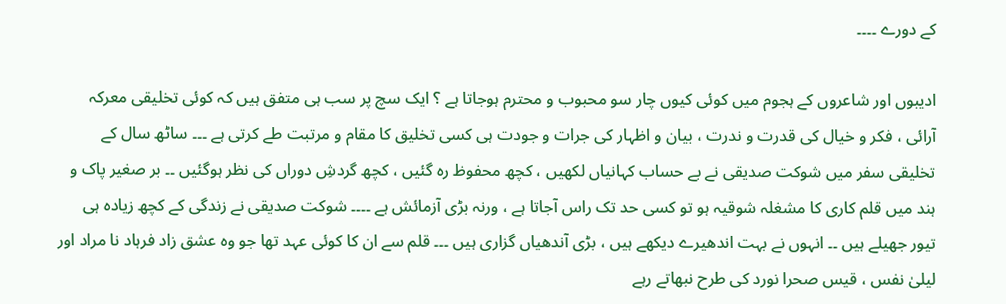کے دورے ۔۔۔۔

ادیبوں اور شاعروں کے ہجوم میں کوئی کیوں چار سو محبوب و محترم ہوجاتا ہے ؟ ایک سچ پر سب ہی متفق ہیں کہ کوئی تخلیقی معرکہ آرائی ، فکر و خیال کی قدرت و ندرت ، بیان و اظہار کی جرات و جودت ہی کسی تخلیق کا مقام و مرتبت طے کرتی ہے ۔۔۔ ساٹھ سال کے تخلیقی سفر میں شوکت صدیقی نے بے حساب کہانیاں لکھیں ، کچھ محفوظ رہ گئیں ، کچھ گردشِ دوراں کی نظر ہوگئیں ۔۔ بر صغیر پاک و ہند میں قلم کاری کا مشغلہ شوقیہ ہو تو کسی حد تک راس آجاتا ہے ، ورنہ بڑی آزمائش ہے ۔۔۔۔ شوکت صدیقی نے زندگی کے کچھ زیادہ ہی تیور جھیلے ہیں ۔۔ انہوں نے بہت اندھیرے دیکھے ہیں ، بڑی آندھیاں گزاری ہیں ۔۔۔ قلم سے ان کا کوئی عہد تھا جو وہ عشق زاد فرہاد نا مراد اور لیلیٰ نفس ، قیس صحرا نورد کی طرح نبھاتے رہے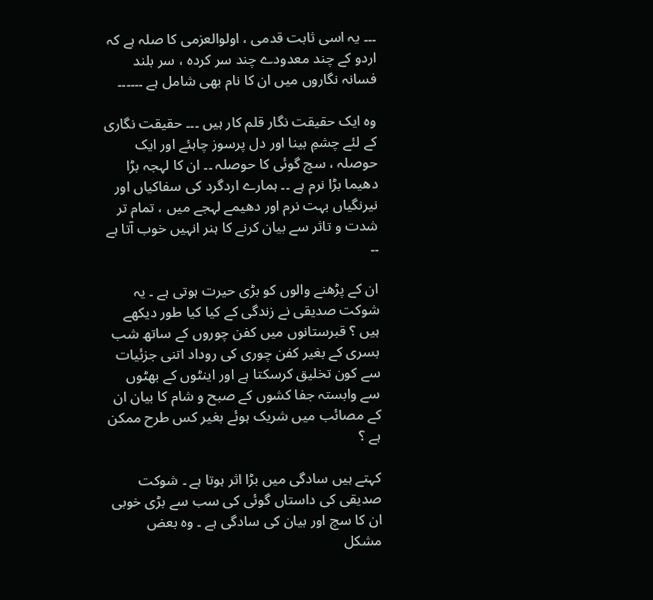۔۔۔ یہ اسی ثابت قدمی ، اولوالعزمی کا صلہ ہے کہ اردو کے چند معدودے چند سر کردہ ، سر بلند فسانہ نگاروں میں ان کا نام بھی شامل ہے ۔۔۔۔۔۔

وہ ایک حقیقت نگار قلم کار ہیں ۔۔۔ حقیقت نگاری کے لئے چشمِ بینا اور دل پرسوز چاہئے اور ایک حوصلہ ، سچ گوئی کا حوصلہ ۔۔ ان کا لہجہ بڑا دھیما بڑا نرم ہے ۔۔ ہمارے اردگرد کی سفاکیاں اور نیرنگیاں بہت نرم اور دھیمے لہجے میں ، تمام تر شدت و تاثر سے بیان کرنے کا ہنر انہیں خوب آتا ہے ۔۔

ان کے پڑھنے والوں کو بڑی حیرت ہوتی ہے ۔ یہ شوکت صدیقی نے زندگی کے کیا کیا طور دیکھے ہیں ؟ قبرستانوں میں کفن چوروں کے ساتھ شب بسری کے بغیر کفن چوری کی روداد اتنی جزئیات سے کون تخلیق کرسکتا ہے اور اینٹوں کے بھٹوں سے وابستہ جفا کشوں کے صبح و شام کا بیان ان کے مصائب میں شریک ہوئے بغیر کس طرح ممکن ہے ؟

کہتے ہیں سادگی میں بڑا اثر ہوتا ہے ۔ شوکت صدیقی کی داستاں گوئی کی سب سے بڑی خوبی ان کا سچ اور بیان کی سادگی ہے ۔ وہ بعض مشکل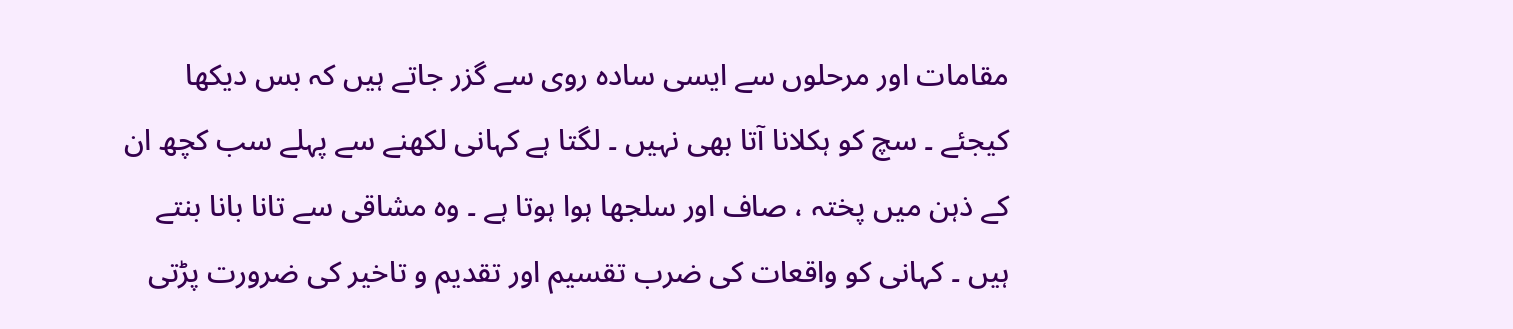مقامات اور مرحلوں سے ایسی سادہ روی سے گزر جاتے ہیں کہ بس دیکھا کیجئے ۔ سچ کو ہکلانا آتا بھی نہیں ۔ لگتا ہے کہانی لکھنے سے پہلے سب کچھ ان کے ذہن میں پختہ ، صاف اور سلجھا ہوا ہوتا ہے ۔ وہ مشاقی سے تانا بانا بنتے ہیں ۔ کہانی کو واقعات کی ضرب تقسیم اور تقدیم و تاخیر کی ضرورت پڑتی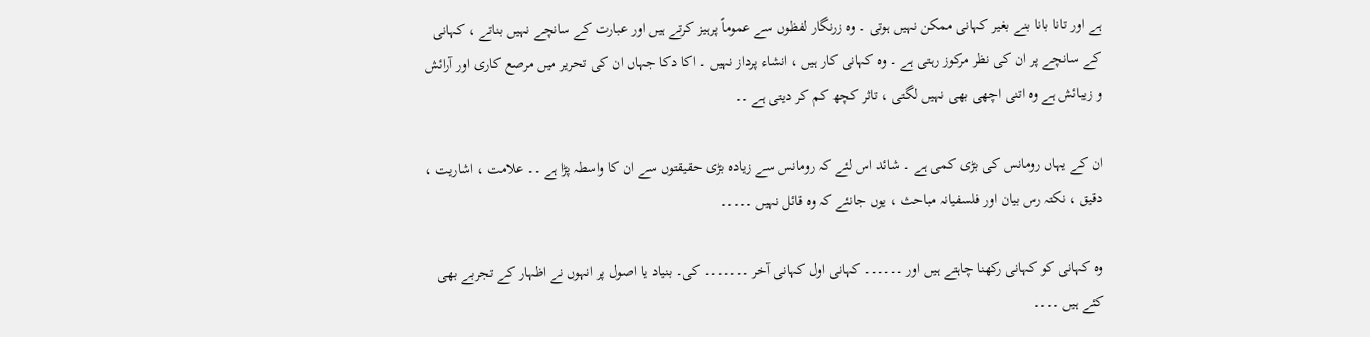ہے اور تانا بانا بنے بغیر کہانی ممکن نہیں ہوتی ۔ وہ زرنگار لفظوں سے عموماً پرہیز کرتے ہیں اور عبارت کے سانچے نہیں بناتے ، کہانی کے سانچے پر ان کی نظر مرکوز رہتی ہے ۔ وہ کہانی کار ہیں ، انشاء پرداز نہیں ۔ اکا دکا جہاں ان کی تحریر میں مرصع کاری اور آرائش و زیبائش ہے وہ اتنی اچھی بھی نہیں لگتی ، تاثر کچھ کم کر دیتی ہے ۔۔

ان کے یہاں رومانس کی بڑی کمی ہے ۔ شائد اس لئے کہ رومانس سے زیادہ بڑی حقیقتوں سے ان کا واسطہ پڑا ہے ۔۔ علامت ، اشاریت ، دقیق ، نکتہ رس بیان اور فلسفیانہ مباحث ، یوں جانئے کہ وہ قائل نہیں ۔۔۔۔۔

وہ کہانی کو کہانی رکھنا چاہتے ہیں اور ۔۔۔۔۔۔ کہانی اول کہانی آخر ۔۔۔۔۔۔۔ کی۔ بنیاد یا اصول پر انہوں نے اظہار کے تجربے بھی کئے ہیں ۔۔۔۔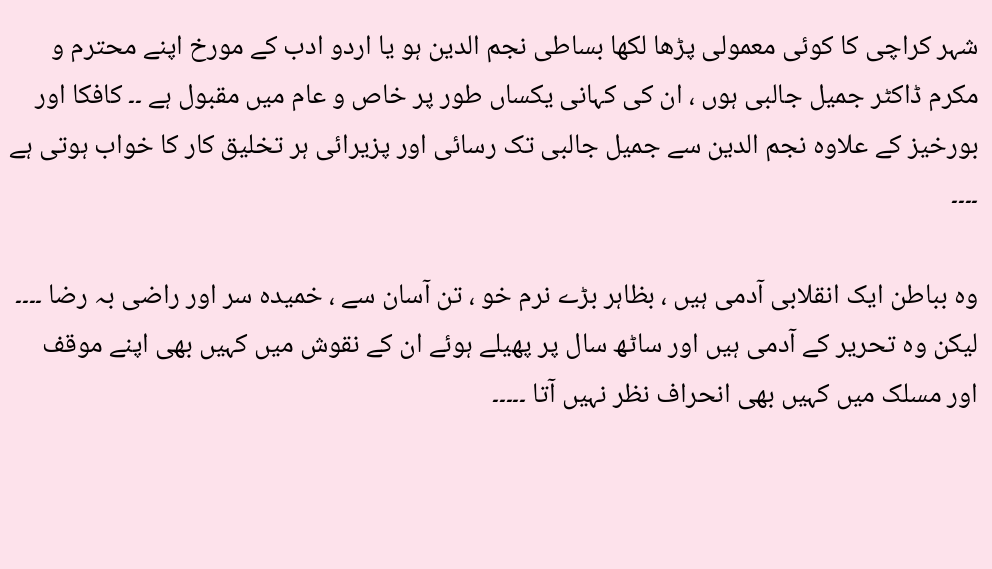شہر کراچی کا کوئی معمولی پڑھا لکھا بساطی نجم الدین ہو یا اردو ادب کے مورخ اپنے محترم و مکرم ڈاکٹر جمیل جالبی ہوں ، ان کی کہانی یکساں طور پر خاص و عام میں مقبول ہے ۔۔ کافکا اور بورخیز کے علاوہ نجم الدین سے جمیل جالبی تک رسائی اور پزیرائی ہر تخلیق کار کا خواب ہوتی ہے ۔۔۔۔

وہ بباطن ایک انقلابی آدمی ہیں ، بظاہر بڑے نرم خو ، تن آسان سے ، خمیدہ سر اور راضی بہ رضا ۔۔۔۔ لیکن وہ تحریر کے آدمی ہیں اور ساٹھ سال پر پھیلے ہوئے ان کے نقوش میں کہیں بھی اپنے موقف اور مسلک میں کہیں بھی انحراف نظر نہیں آتا ۔۔۔۔۔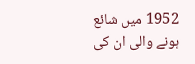1952 میں شائع ہونے والی ان کی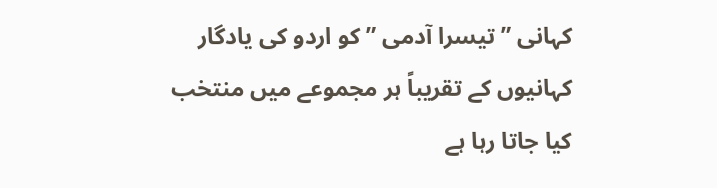کہانی ” تیسرا آدمی ” کو اردو کی یادگار کہانیوں کے تقریباً ہر مجموعے میں منتخب کیا جاتا رہا ہے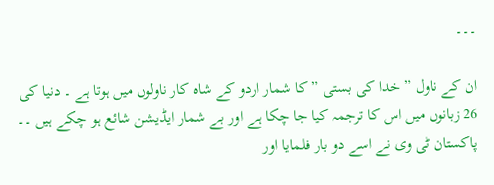۔۔۔

ان کے ناول ” خدا کی بستی ” کا شمار اردو کے شاہ کار ناولوں میں ہوتا ہے ۔ دنیا کی 26 زبانوں میں اس کا ترجمہ کیا جا چکا ہے اور بے شمار ایڈیشن شائع ہو چکے ہیں ۔۔ پاکستان ٹی وی نے اسے دو بار فلمایا اور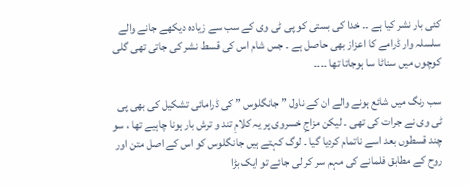کئی بار نشر کیا ہے ۔۔ خدا کی بستی کو پی ٹی وی کے سب سے زیادہ دیکھے جانے والے سلسلہ وار ڈرامے کا اعزاز بھی حاصل ہے ۔ جس شام اس کی قسط نشر کی جاتی تھی گلی کوچوں میں سناٹا سا ہوجاتا تھا ۔۔۔۔

سب رنگ میں شائع ہونے والے ان کے ناول ” جانگلوس ” کی ڈرامائی تشکیل کی بھی پی ٹی وی نے جرات کی تھی ۔ لیکن مزاجِ خسروی پر یہ کلامِ تند و ترش بار ہونا چاہیے تھا ، سو چند قسطوں بعد اسے ناتمام کردیا گیا ۔ لوگ کہتے ہیں جانگلوس کو اس کے اصل متن اور روح کے مطابق فلمانے کی مہم سر کر لی جائے تو ایک بڑا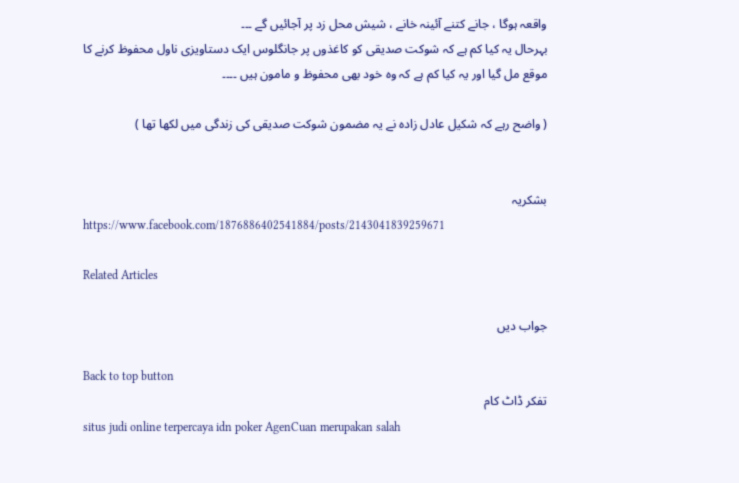واقعہ ہوگا ، جانے کتنے آئینہ خانے ، شیش محل زد پر آجائیں گے ۔۔۔
بہرحال یہ کیا کم ہے کہ شوکت صدیقی کو کاغذوں پر جانگلوس ایک دستاویزی ناول محفوظ کرنے کا موقع مل گیا اور یہ کیا کم ہے کہ وہ خود بھی محفوظ و مامون ہیں ۔۔۔۔

( واضح رہے کہ شکیل عادل زادہ نے یہ مضمون شوکت صدیقی کی زندگی میں لکھا تھا )


بشکریہ
https://www.facebook.com/1876886402541884/posts/2143041839259671

Related Articles

جواب دیں

Back to top button
تفکر ڈاٹ کام
situs judi online terpercaya idn poker AgenCuan merupakan salah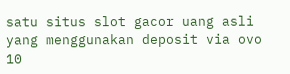satu situs slot gacor uang asli yang menggunakan deposit via ovo 10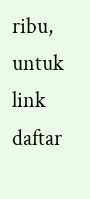ribu, untuk link daftar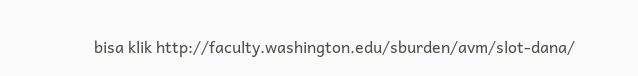bisa klik http://faculty.washington.edu/sburden/avm/slot-dana/